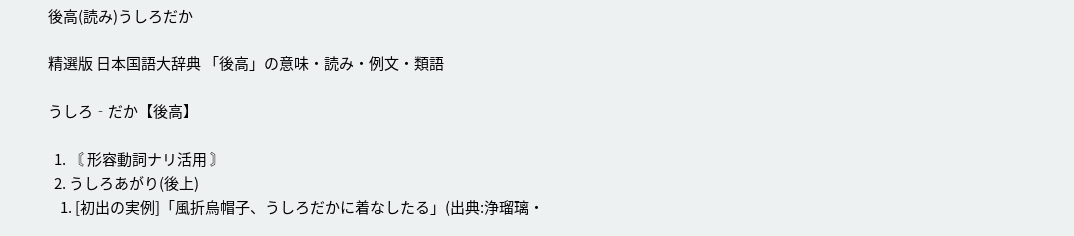後高(読み)うしろだか

精選版 日本国語大辞典 「後高」の意味・読み・例文・類語

うしろ‐だか【後高】

  1. 〘 形容動詞ナリ活用 〙
  2. うしろあがり(後上)
    1. [初出の実例]「風折烏帽子、うしろだかに着なしたる」(出典:浄瑠璃・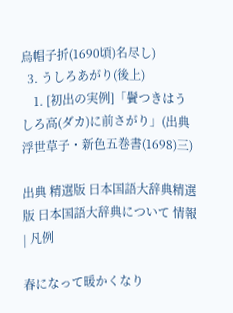烏帽子折(1690頃)名尽し)
  3. うしろあがり(後上)
    1. [初出の実例]「鬢つきはうしろ高(ダカ)に前さがり」(出典浮世草子・新色五巻書(1698)三)

出典 精選版 日本国語大辞典精選版 日本国語大辞典について 情報 | 凡例

春になって暖かくなり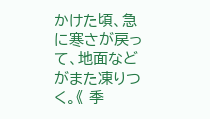かけた頃、急に寒さが戻って、地面などがまた凍りつく。《 季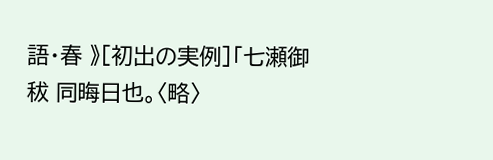語・春 》[初出の実例]「七瀬御秡 同晦日也。〈略〉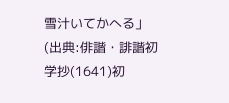雪汁いてかへる」(出典:俳諧・誹諧初学抄(1641)初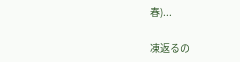春)...

凍返るの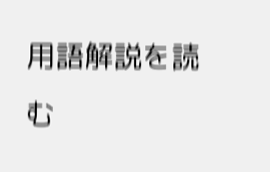用語解説を読む